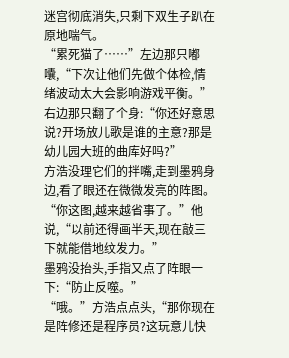迷宫彻底消失,只剩下双生子趴在原地喘气。
“累死猫了……”左边那只嘟囔,“下次让他们先做个体检,情绪波动太大会影响游戏平衡。”
右边那只翻了个身:“你还好意思说?开场放儿歌是谁的主意?那是幼儿园大班的曲库好吗?”
方浩没理它们的拌嘴,走到墨鸦身边,看了眼还在微微发亮的阵图。
“你这图,越来越省事了。”他说,“以前还得画半天,现在敲三下就能借地纹发力。”
墨鸦没抬头,手指又点了阵眼一下:“防止反噬。”
“哦。”方浩点点头,“那你现在是阵修还是程序员?这玩意儿快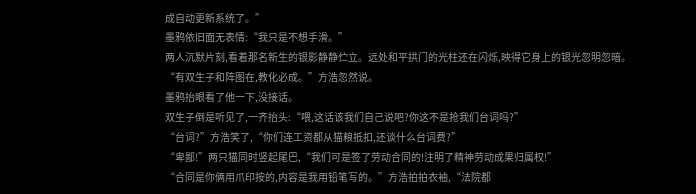成自动更新系统了。”
墨鸦依旧面无表情:“我只是不想手滑。”
两人沉默片刻,看着那名新生的银影静静伫立。远处和平拱门的光柱还在闪烁,映得它身上的银光忽明忽暗。
“有双生子和阵图在,教化必成。”方浩忽然说。
墨鸦抬眼看了他一下,没接话。
双生子倒是听见了,一齐抬头:“喂,这话该我们自己说吧?你这不是抢我们台词吗?”
“台词?”方浩笑了,“你们连工资都从猫粮抵扣,还谈什么台词费?”
“卑鄙!”两只猫同时竖起尾巴,“我们可是签了劳动合同的!注明了精神劳动成果归属权!”
“合同是你俩用爪印按的,内容是我用铅笔写的。”方浩拍拍衣袖,“法院都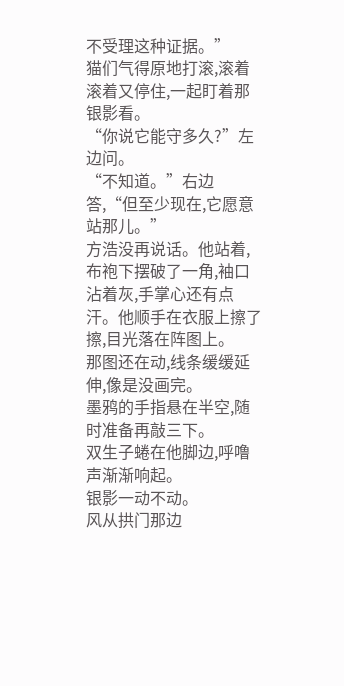不受理这种证据。”
猫们气得原地打滚,滚着滚着又停住,一起盯着那银影看。
“你说它能守多久?”左边问。
“不知道。”右边答,“但至少现在,它愿意站那儿。”
方浩没再说话。他站着,布袍下摆破了一角,袖口沾着灰,手掌心还有点汗。他顺手在衣服上擦了擦,目光落在阵图上。
那图还在动,线条缓缓延伸,像是没画完。
墨鸦的手指悬在半空,随时准备再敲三下。
双生子蜷在他脚边,呼噜声渐渐响起。
银影一动不动。
风从拱门那边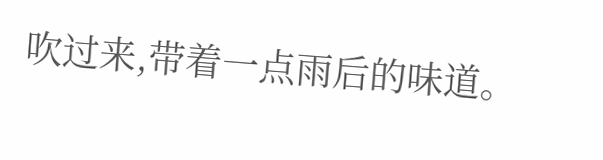吹过来,带着一点雨后的味道。